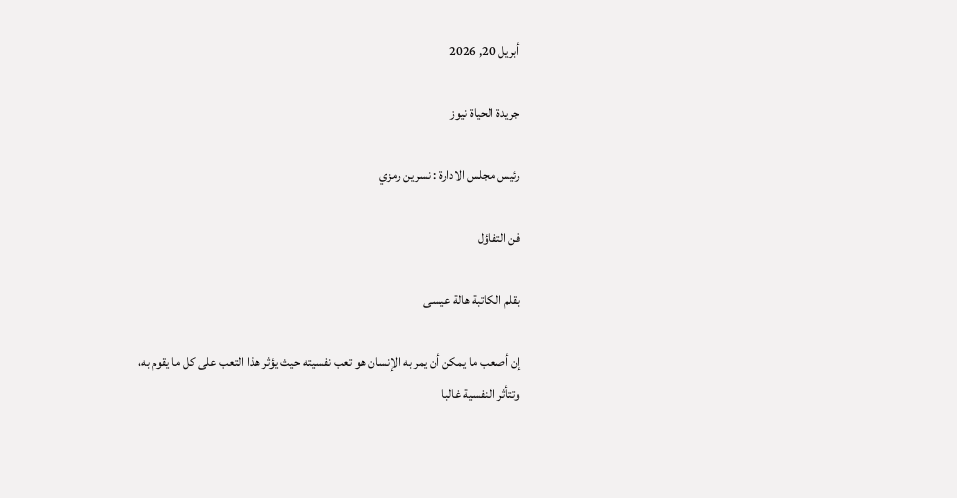أبريل 20, 2026

جريدة الحياة نيوز

رئيس مجلس الادارة : نسرين رمزي

فن التفاؤل

بقلم الكاتبة هالة عيسى

إن أصعب ما يمكن أن يمر به الإنسان هو تعب نفسيته حيث يؤثر هذا التعب على كل ما يقوم به، وتتأثر النفسية غالبا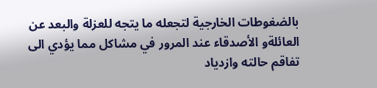بالضغوطات الخارجية لتجعله ما يتجه للعزلة والبعد عن العائلةو الأصدقاء عند المرور في مشاكل مما يؤدي الى تفاقم حالته وازدياد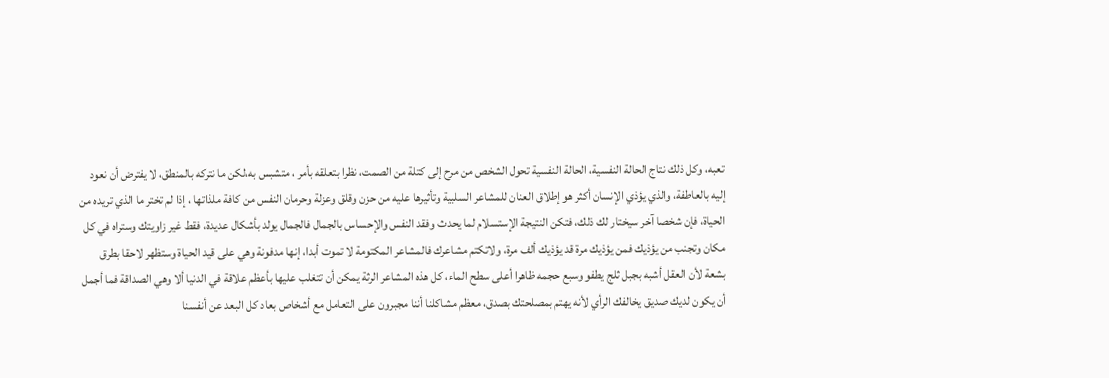تعبه، وكل ذلك نتاج الحالة النفسية، الحالة النفسية تحول الشخص من مرح إلى كتلة من الصمت، نظرا بتعلقه بأمر ، متشبس به،لكن ما نتركه بالمنطق، لا يفترض أن نعود إليه بالعاطفة، والذي يؤذي الإنسان أكثر هو إطلاق العنان للمشاعر السلبية وتأثيرها عليه من حزن وقلق وعزلة وحرمان النفس من كافة ملذاتها ، إذا لم تختر ما الذي تريده من الحياة، فإن شخصا آخر سيختار لك ذلك، فتكن النتيجة الإستسلام لما يحدث وفقد النفس والإحساس بالجمال فالجمال يولد بأشكال عديدة، فقط غير زاويتك وستراه في كل مكان وتجنب من يؤذيك فمن يؤذيك مرة قد يؤذيك ألف مرة، ولاتكتم مشاعرك فالمشاعر المكتومة لا تموت أبدا، إنها مدفونة وهي على قيد الحياة وستظهر لاحقا بطرق بشعة لأن العقل أشبه بجبل ثلج يطفو وسبع حجمه ظاهرا أعلى سطح الماء، كل هذه المشاعر الرثة يمكن أن تتغلب عليها بأعظم علاقة في الدنيا ألا وهي الصداقة فما أجمل أن يكون لديك صديق يخالفك الرأي لأنه يهتم بمصلحتك بصدق، معظم مشاكلنا أننا مجبرون على التعامل مع أشخاص بعاد كل البعد عن أنفسنا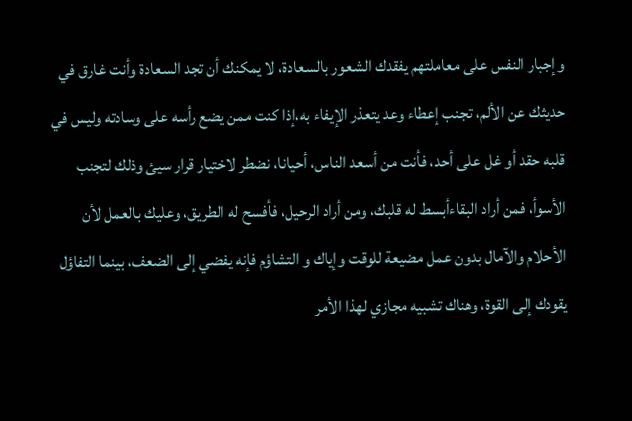وإجبار النفس على معاملتهم يفقدك الشعور بالسعادة، لا يمكنك أن تجد السعادة وأنت غارق في حديثك عن الألم، تجنب إعطاء وعد يتعذر الإيفاء به،إذا كنت ممن يضع رأسه على وسادته وليس في قلبه حقد أو غل على أحد، فأنت من أسعد الناس، أحيانا، نضطر لاختيار قرار سيئ وذلك لتجنب الأسوأ، فمن أراد البقاءأبسط له قلبك، ومن أراد الرحيل، فأفسح له الطريق، وعليك بالعمل لأن الأحلام والآمال بدون عمل مضيعة للوقت وإياك و التشاؤم فإنه يفضي إلى الضعف، بينما التفاؤل يقودك إلى القوة، وهناك تشبيه مجازي لهذا الأمر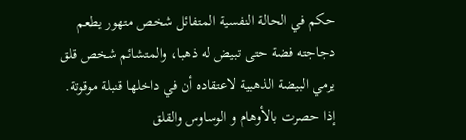حكم في الحالة النفسية المتفائل شخص متهور يطعم دجاجته فضة حتى تبيض له ذهبا، والمتشائم شخص قلق يرمي البيضة الذهبية لاعتقاده أن في داخلها قنبلة موقوتة. إذا حصرت بالأوهام و الوساوس والقلق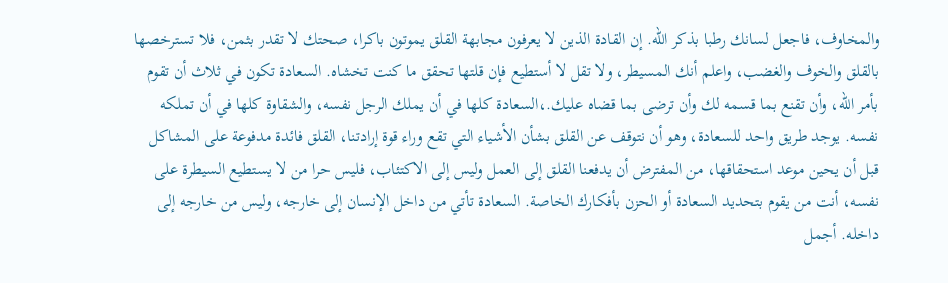والمخاوف، فاجعل لسانك رطبا بذكر الله. إن القادة الذين لا يعرفون مجابهة القلق يموتون باكرا، صحتك لا تقدر بثمن، فلا تسترخصها بالقلق والخوف والغضب، واعلم أنك المسيطر، ولا تقل لا أستطيع فإن قلتها تحقق ما كنت تخشاه. السعادة تكون في ثلاث أن تقوم بأمر الله، وأن تقنع بما قسمه لك وأن ترضى بما قضاه عليك.،السعادة كلها في أن يملك الرجل نفسه، والشقاوة كلها في أن تملكه نفسه. يوجد طريق واحد للسعادة، وهو أن نتوقف عن القلق بشأن الأشياء التي تقع وراء قوة إرادتنا، القلق فائدة مدفوعة على المشاكل قبل أن يحين موعد استحقاقها، من المفترض أن يدفعنا القلق إلى العمل وليس إلى الاكتئاب، فليس حرا من لا يستطيع السيطرة على نفسه، أنت من يقوم بتحديد السعادة أو الحزن بأفكارك الخاصة. السعادة تأتي من داخل الإنسان إلى خارجه، وليس من خارجه إلى داخله. أجمل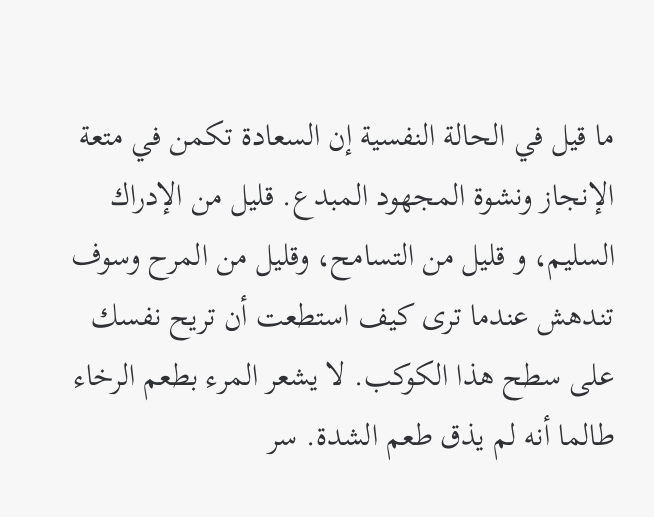ما قيل في الحالة النفسية إن السعادة تكمن في متعة الإنجاز ونشوة المجهود المبدع. قليل من الإدراك السليم، و قليل من التسامح، وقليل من المرح وسوف تندهش عندما ترى كيف استطعت أن تريح نفسك على سطح هذا الكوكب. لا يشعر المرء بطعم الرخاء طالما أنه لم يذق طعم الشدة. سر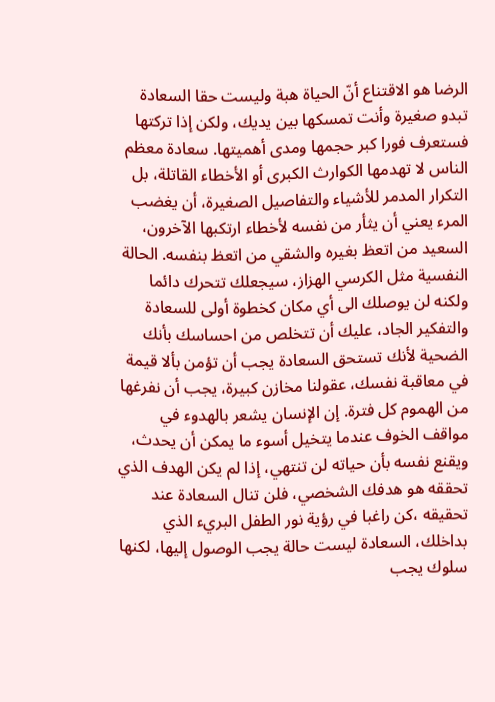الرضا هو الاقتناع أنّ الحياة هبة وليست حقا السعادة تبدو صغيرة وأنت تمسكها بين يديك، ولكن إذا تركتها فستعرف فورا كبر حجمها ومدى أهميتها. سعادة معظم الناس لا تهدمها الكوارث الكبرى أو الأخطاء القاتلة، بل التكرار المدمر للأشياء والتفاصيل الصغيرة، أن يغضب المرء يعني أن يثأر من نفسه لأخطاء ارتكبها الآخرون، السعيد من اتعظ بغيره والشقي من اتعظ بنفسه. الحالة النفسية مثل الكرسي الهزاز، سيجعلك تتحرك دائما ولكنه لن يوصلك الى أي مكان كخطوة أولى للسعادة والتفكير الجاد، عليك أن تتخلص من احساسك بأنك الضحية لأنك تستحق السعادة يجب أن تؤمن بألا قيمة في معاقبة نفسك، عقولنا مخازن كبيرة، يجب أن نفرغها من الهموم كل فترة. إن الإنسان يشعر بالهدوء في مواقف الخوف عندما يتخيل أسوء ما يمكن أن يحدث، ويقنع نفسه بأن حياته لن تنتهي، إذا لم يكن الهدف الذي تحققه هو هدفك الشخصي، فلن تنال السعادة عند تحقيقه ،كن راغبا في رؤية نور الطفل البريء الذي بداخلك، السعادة ليست حالة يجب الوصول إليها، لكنها سلوك يجب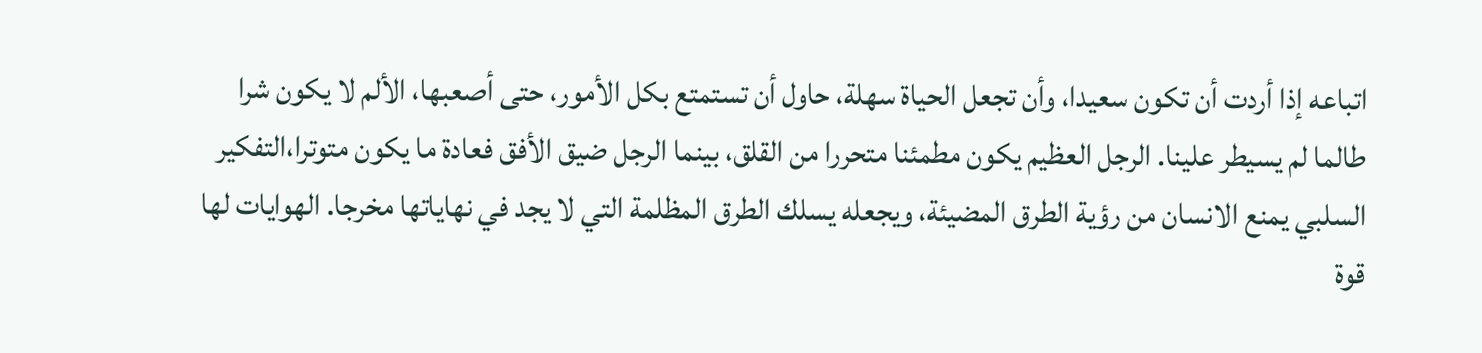اتباعه إذا أردت أن تكون سعيدا، وأن تجعل الحياة سهلة، حاول أن تستمتع بكل الأمور، حتى أصعبها، الألم لا يكون شرا طالما لم يسيطر علينا. الرجل العظيم يكون مطمئنا متحررا من القلق، بينما الرجل ضيق الأفق فعادة ما يكون متوترا،التفكير السلبي يمنع الانسان من رؤية الطرق المضيئة، ويجعله يسلك الطرق المظلمة التي لا يجد في نهاياتها مخرجا. الهوايات لها قوة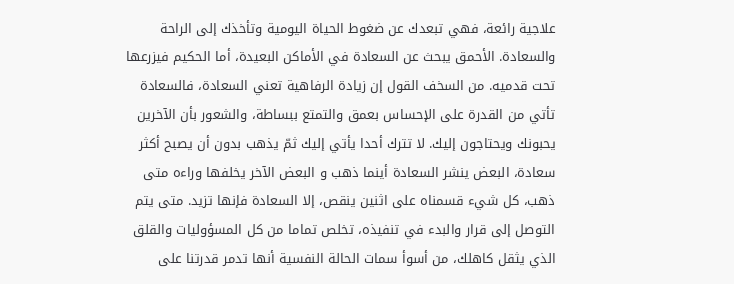علاجية رائعة، فهي تبعدك عن ضغوط الحياة اليومية وتأخذك إلى الراحة والسعادة. الأحمق يبحث عن السعادة في الأماكن البعيدة، أما الحكيم فيزرعها تحت قدميه. من السخف القول إن زيادة الرفاهية تعني السعادة، فالسعادة تأتي من القدرة على الإحساس بعمق والتمتع ببساطة، والشعور بأن الآخرين يحبونك ويحتاجون إليك. لا تترك أحدا يأتي إليك ثمّ يذهب بدون أن يصبح أكثر سعادة، البعض ينشر السعادة أينما ذهب و البعض الآخر يخلفها وراءه متى ذهب، كل شيء قسمناه على اثنين ينقص، إلا السعادة فإنها تزيد. متى يتم التوصل إلى قرار والبدء في تنفيذه، تخلص تماما من كل المسؤوليات والقلق الذي يثقل كاهلك، من أسوأ سمات الحالة النفسية أنها تدمر قدرتنا على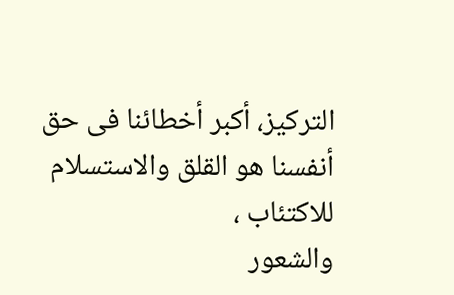التركيز، أكبر أخطائنا فى حق أنفسنا هو القلق والاستسلام للاكتئاب ،
والشعور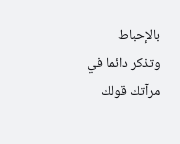بالإحباط
وتذكر دائما في مرآتك قولك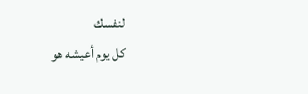لنفسك
كل يوم أعيشه هو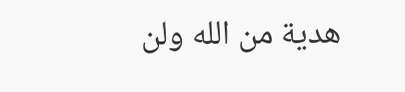هدية من الله ولن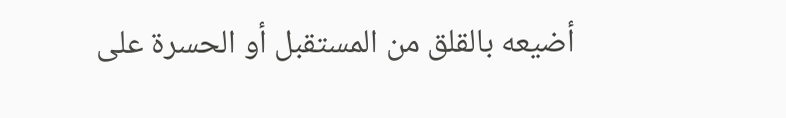أضيعه بالقلق من المستقبل أو الحسرة على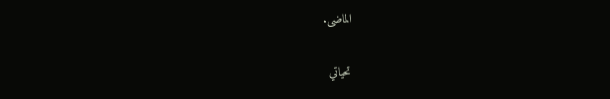الماضى.

تحياتي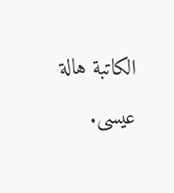الكاتبة هالة عيسى.